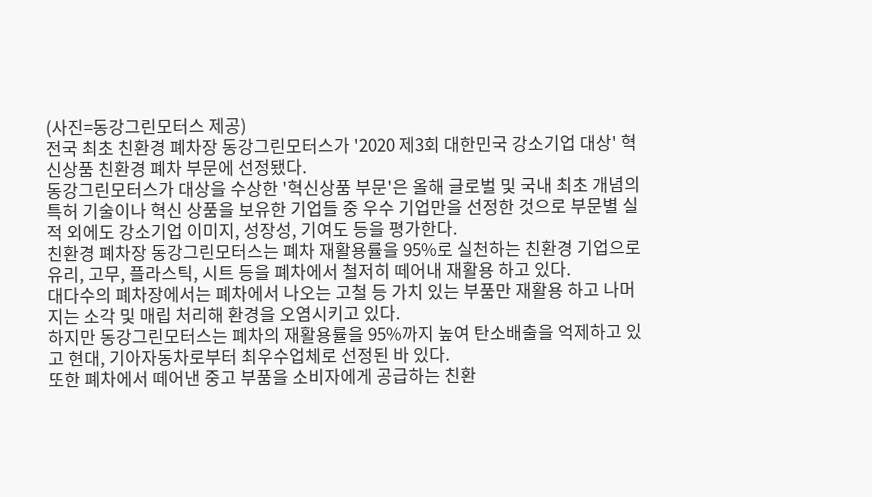(사진=동강그린모터스 제공)
전국 최초 친환경 폐차장 동강그린모터스가 '2020 제3회 대한민국 강소기업 대상' 혁신상품 친환경 폐차 부문에 선정됐다.
동강그린모터스가 대상을 수상한 '혁신상품 부문'은 올해 글로벌 및 국내 최초 개념의 특허 기술이나 혁신 상품을 보유한 기업들 중 우수 기업만을 선정한 것으로 부문별 실적 외에도 강소기업 이미지, 성장성, 기여도 등을 평가한다.
친환경 폐차장 동강그린모터스는 폐차 재활용률을 95%로 실천하는 친환경 기업으로 유리, 고무, 플라스틱, 시트 등을 폐차에서 철저히 떼어내 재활용 하고 있다.
대다수의 폐차장에서는 폐차에서 나오는 고철 등 가치 있는 부품만 재활용 하고 나머지는 소각 및 매립 처리해 환경을 오염시키고 있다.
하지만 동강그린모터스는 폐차의 재활용률을 95%까지 높여 탄소배출을 억제하고 있고 현대, 기아자동차로부터 최우수업체로 선정된 바 있다.
또한 폐차에서 떼어낸 중고 부품을 소비자에게 공급하는 친환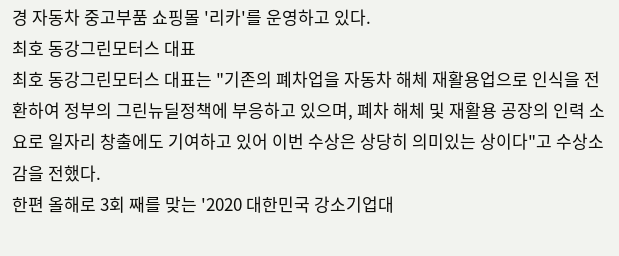경 자동차 중고부품 쇼핑몰 '리카'를 운영하고 있다.
최호 동강그린모터스 대표
최호 동강그린모터스 대표는 "기존의 폐차업을 자동차 해체 재활용업으로 인식을 전환하여 정부의 그린뉴딜정책에 부응하고 있으며, 폐차 해체 및 재활용 공장의 인력 소요로 일자리 창출에도 기여하고 있어 이번 수상은 상당히 의미있는 상이다"고 수상소감을 전했다.
한편 올해로 3회 째를 맞는 '2020 대한민국 강소기업대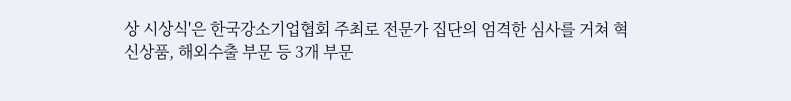상 시상식'은 한국강소기업협회 주최로 전문가 집단의 엄격한 심사를 거쳐 혁신상품, 해외수출 부문 등 3개 부문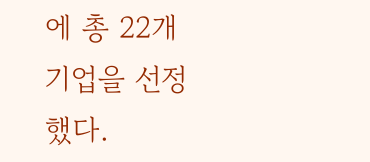에 총 22개 기업을 선정했다.